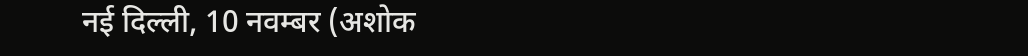नई दिल्ली, 10 नवम्बर (अशोक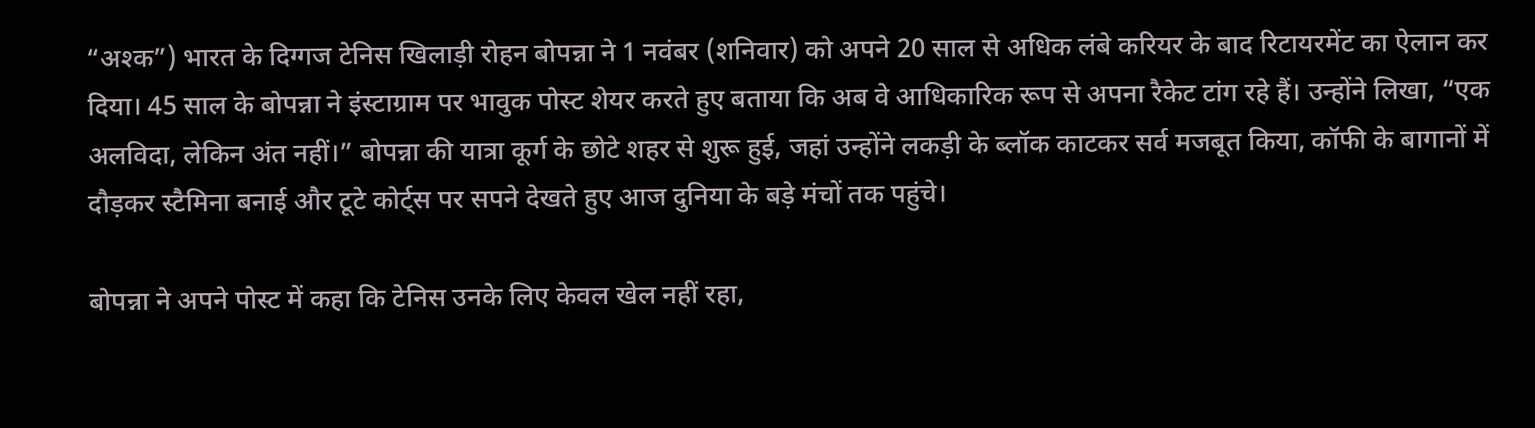“अश्क”) भारत के दिग्गज टेनिस खिलाड़ी रोहन बोपन्ना ने 1 नवंबर (शनिवार) को अपने 20 साल से अधिक लंबे करियर के बाद रिटायरमेंट का ऐलान कर दिया। 45 साल के बोपन्ना ने इंस्टाग्राम पर भावुक पोस्ट शेयर करते हुए बताया कि अब वे आधिकारिक रूप से अपना रैकेट टांग रहे हैं। उन्होंने लिखा, “एक अलविदा, लेकिन अंत नहीं।” बोपन्ना की यात्रा कूर्ग के छोटे शहर से शुरू हुई, जहां उन्होंने लकड़ी के ब्लॉक काटकर सर्व मजबूत किया, कॉफी के बागानों में दौड़कर स्टैमिना बनाई और टूटे कोर्ट्स पर सपने देखते हुए आज दुनिया के बड़े मंचों तक पहुंचे।

बोपन्ना ने अपने पोस्ट में कहा कि टेनिस उनके लिए केवल खेल नहीं रहा,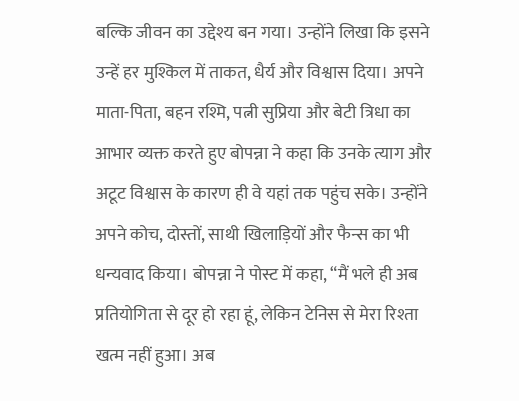बल्कि जीवन का उद्देश्य बन गया। उन्होंने लिखा कि इसने उन्हें हर मुश्किल में ताकत, धैर्य और विश्वास दिया। अपने माता-पिता, बहन रश्मि, पत्नी सुप्रिया और बेटी त्रिधा का आभार व्यक्त करते हुए बोपन्ना ने कहा कि उनके त्याग और अटूट विश्वास के कारण ही वे यहां तक पहुंच सके। उन्होंने अपने कोच, दोस्तों, साथी खिलाड़ियों और फैन्स का भी धन्यवाद किया। बोपन्ना ने पोस्ट में कहा, “मैं भले ही अब प्रतियोगिता से दूर हो रहा हूं, लेकिन टेनिस से मेरा रिश्ता खत्म नहीं हुआ। अब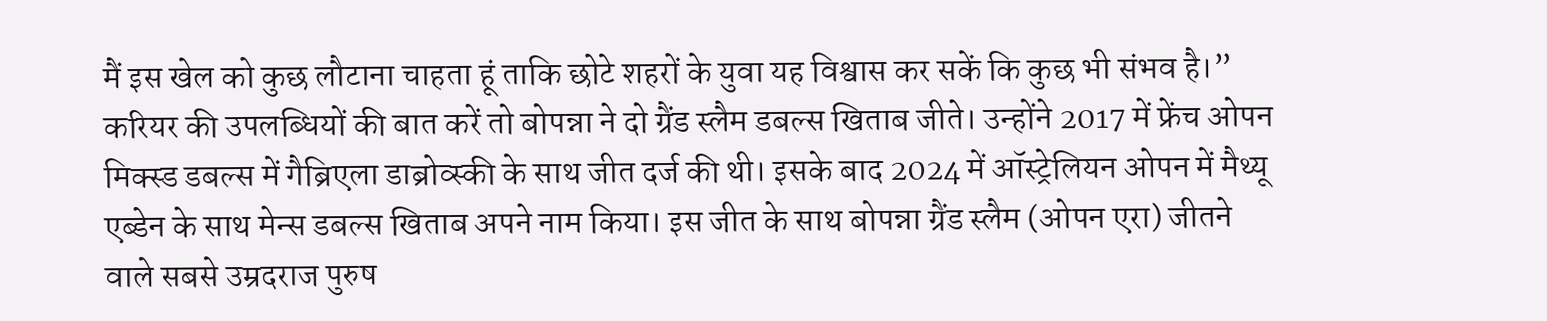मैं इस खेल को कुछ लौटाना चाहता हूं ताकि छोटे शहरों के युवा यह विश्वास कर सकें कि कुछ भी संभव है।”
करियर की उपलब्धियों की बात करें तो बोपन्ना ने दो ग्रैंड स्लैम डबल्स खिताब जीते। उन्होंने 2017 में फ्रेंच ओपन मिक्स्ड डबल्स में गैब्रिएला डाब्रोव्स्की के साथ जीत दर्ज की थी। इसके बाद 2024 में ऑस्ट्रेलियन ओपन में मैथ्यू एब्डेन के साथ मेन्स डबल्स खिताब अपने नाम किया। इस जीत के साथ बोपन्ना ग्रैंड स्लैम (ओपन एरा) जीतने वाले सबसे उम्रदराज पुरुष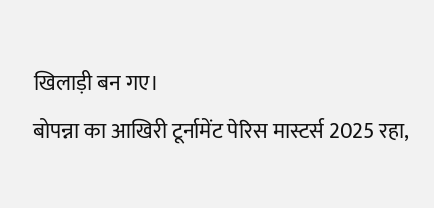खिलाड़ी बन गए।
बोपन्ना का आखिरी टूर्नामेंट पेरिस मास्टर्स 2025 रहा,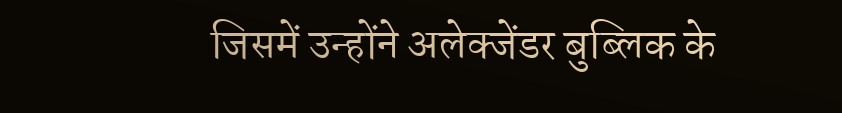जिसमें उन्होंने अलेक्जेंडर बुब्लिक के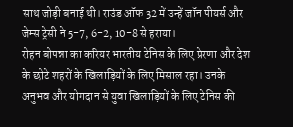साथ जोड़ी बनाई थी। राउंड ऑफ 32 में उन्हें जॉन पीयर्स और जेम्स ट्रेसी ने 5-7, 6-2, 10-8 से हराया।
रोहन बोपन्ना का करियर भारतीय टेनिस के लिए प्रेरणा और देश के छोटे शहरों के खिलाड़ियों के लिए मिसाल रहा। उनके अनुभव और योगदान से युवा खिलाड़ियों के लिए टेनिस की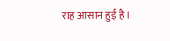राह आसान हुई है।